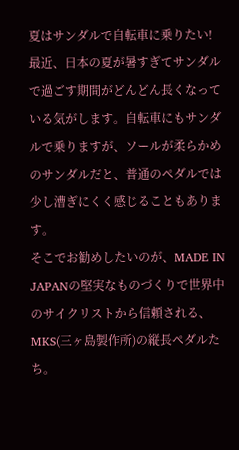夏はサンダルで自転車に乗りたい!
最近、日本の夏が暑すぎてサンダルで過ごす期間がどんどん長くなっている気がします。自転車にもサンダルで乗りますが、ソールが柔らかめのサンダルだと、普通のペダルでは少し漕ぎにくく感じることもあります。
そこでお勧めしたいのが、MADE IN JAPANの堅実なものづくりで世界中のサイクリストから信頼される、MKS(三ヶ島製作所)の縦長ペダルたち。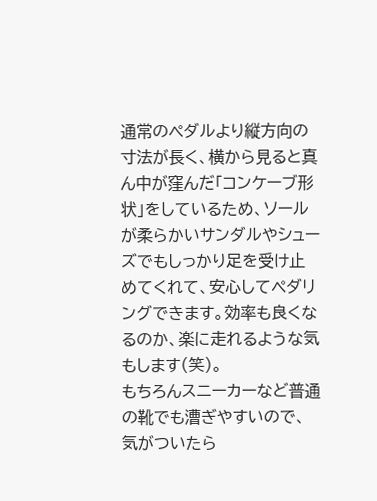通常のペダルより縦方向の寸法が長く、横から見ると真ん中が窪んだ「コンケーブ形状」をしているため、ソールが柔らかいサンダルやシューズでもしっかり足を受け止めてくれて、安心してペダリングできます。効率も良くなるのか、楽に走れるような気もします(笑)。
もちろんスニーカーなど普通の靴でも漕ぎやすいので、気がついたら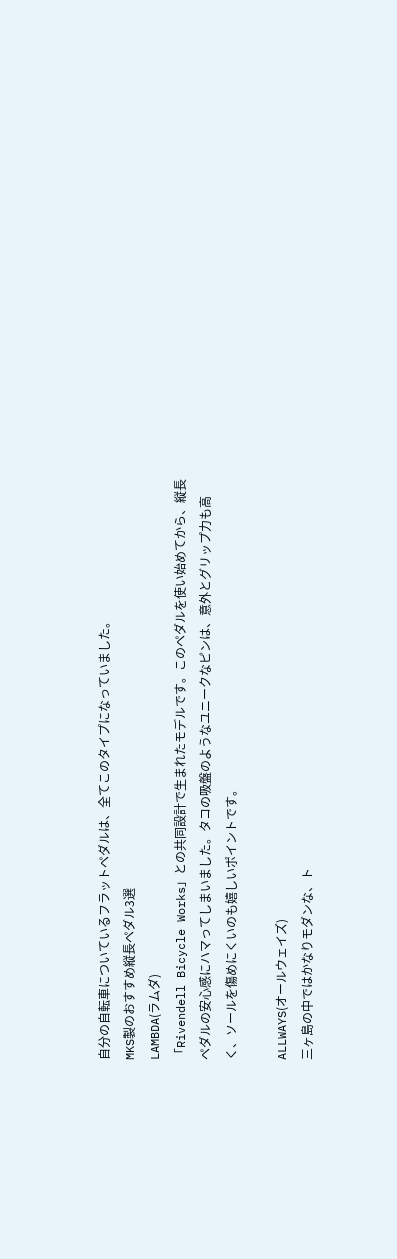自分の自転車についているフラットペダルは、全てこのタイプになっていました。
MKS製のおすすめ縦長ペダル3選
LAMBDA(ラムダ)
「Rivendell Bicycle Works」との共同設計で生まれたモデルです。このペダルを使い始めてから、縦長ペダルの安心感にハマってしまいました。タコの吸盤のようなユニークなピンは、意外とグリップ力も高く、ソールを傷めにくいのも嬉しいポイントです。

ALLWAYS(オールウェイズ)
三ヶ島の中ではかなりモダンな、ト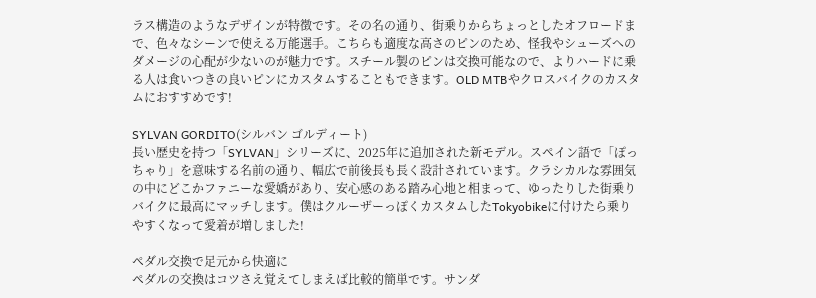ラス構造のようなデザインが特徴です。その名の通り、街乗りからちょっとしたオフロードまで、色々なシーンで使える万能選手。こちらも適度な高さのピンのため、怪我やシューズへのダメージの心配が少ないのが魅力です。スチール製のピンは交換可能なので、よりハードに乗る人は食いつきの良いピンにカスタムすることもできます。OLD MTBやクロスバイクのカスタムにおすすめです!

SYLVAN GORDITO(シルバン ゴルディート)
長い歴史を持つ「SYLVAN」シリーズに、2025年に追加された新モデル。スペイン語で「ぽっちゃり」を意味する名前の通り、幅広で前後長も長く設計されています。クラシカルな雰囲気の中にどこかファニーな愛嬌があり、安心感のある踏み心地と相まって、ゆったりした街乗りバイクに最高にマッチします。僕はクルーザーっぽくカスタムしたTokyobikeに付けたら乗りやすくなって愛着が増しました!

ペダル交換で足元から快適に
ペダルの交換はコツさえ覚えてしまえば比較的簡単です。サンダ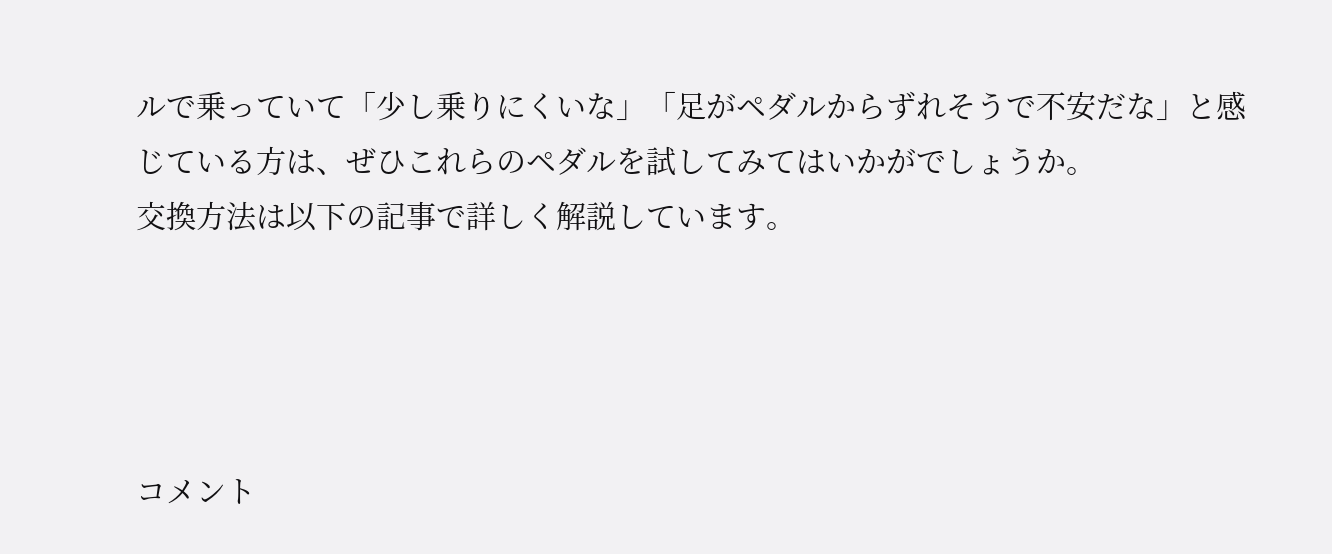ルで乗っていて「少し乗りにくいな」「足がペダルからずれそうで不安だな」と感じている方は、ぜひこれらのペダルを試してみてはいかがでしょうか。
交換方法は以下の記事で詳しく解説しています。




コメント